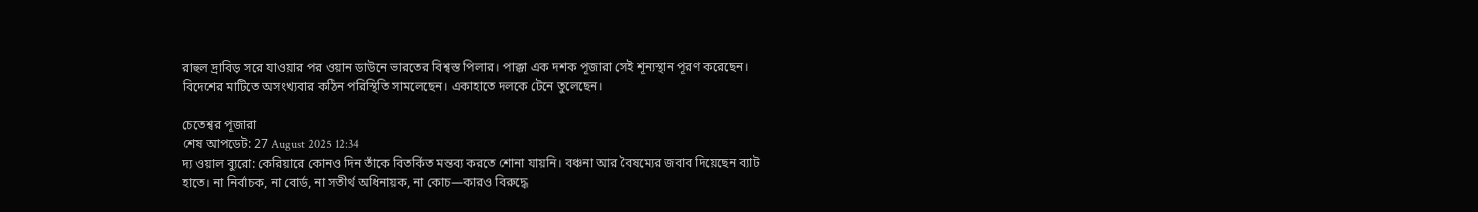রাহুল দ্রাবিড় সরে যাওয়ার পর ওয়ান ডাউনে ভারতের বিশ্বস্ত পিলার। পাক্কা এক দশক পূজারা সেই শূন্যস্থান পূরণ করেছেন। বিদেশের মাটিতে অসংখ্যবার কঠিন পরিস্থিতি সামলেছেন। একাহাতে দলকে টেনে তুলেছেন।

চেতেশ্বর পূজারা
শেষ আপডেট: 27 August 2025 12:34
দ্য ওয়াল ব্যুরো: কেরিয়ারে কোনও দিন তাঁকে বিতর্কিত মন্তব্য করতে শোনা যায়নি। বঞ্চনা আর বৈষম্যের জবাব দিয়েছেন ব্যাট হাতে। না নির্বাচক, না বোর্ড, না সতীর্থ অধিনায়ক, না কোচ—কারও বিরুদ্ধে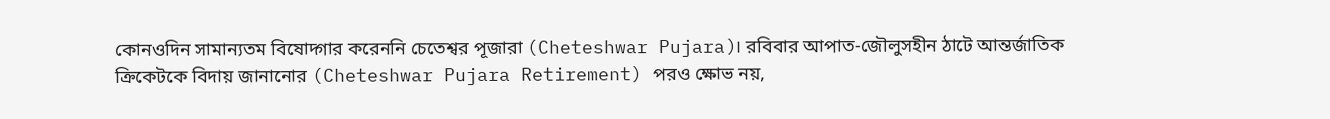কোনওদিন সামান্যতম বিষোদ্গার করেননি চেতেশ্বর পূজারা (Cheteshwar Pujara)। রবিবার আপাত-জৌলুসহীন ঠাটে আন্তর্জাতিক ক্রিকেটকে বিদায় জানানোর (Cheteshwar Pujara Retirement) পরও ক্ষোভ নয়,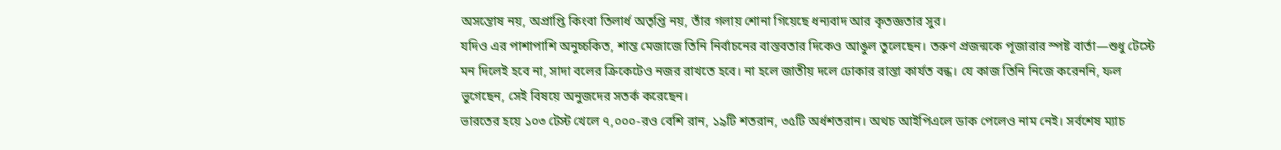অসন্তোষ নয়, অপ্রাপ্তি কিংবা তিলার্ধ অতৃপ্তি নয়, তাঁর গলায় শোনা গিয়েছে ধন্যবাদ আর কৃতজ্ঞতার সুর।
যদিও এর পাশাপাশি অনুচ্চকিত, শান্ত মেজাজে তিনি নির্বাচনের বাস্তবতার দিকেও আঙুল তুলেছেন। তরুণ প্রজন্মকে পূজারার স্পষ্ট বার্তা—শুধু টেস্টে মন দিলেই হবে না, সাদা বলের ক্রিকেটেও নজর রাখতে হবে। না হলে জাতীয় দলে ঢোকার রাস্তা কার্যত বন্ধ। যে কাজ তিনি নিজে করেননি, ফল ভুগেছেন, সেই বিষয়ে অনুজদের সতর্ক করেছেন।
ভারতের হয়ে ১০৩ টেস্ট খেলে ৭,০০০-রও বেশি রান, ১৯টি শতরান, ৩৫টি অর্ধশতরান। অথচ আইপিএলে ডাক পেলেও নাম নেই। সর্বশেষ ম্যাচ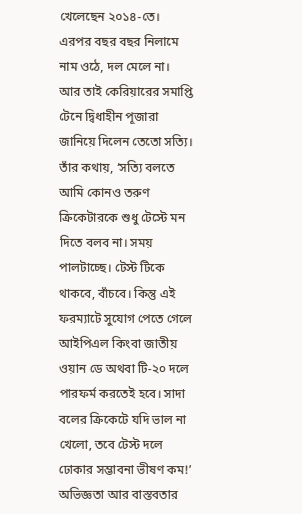খেলেছেন ২০১৪-তে। এরপর বছর বছর নিলামে নাম ওঠে, দল মেলে না। আর তাই কেরিয়ারের সমাপ্তি টেনে দ্বিধাহীন পূজারা জানিয়ে দিলেন তেতো সত্যি। তাঁর কথায়, ‘সত্যি বলতে আমি কোনও তরুণ ক্রিকেটারকে শুধু টেস্টে মন দিতে বলব না। সময় পালটাচ্ছে। টেস্ট টিকে থাকবে, বাঁচবে। কিন্তু এই ফরম্যাটে সুযোগ পেতে গেলে আইপিএল কিংবা জাতীয় ওয়ান ডে অথবা টি-২০ দলে পারফর্ম করতেই হবে। সাদা বলের ক্রিকেটে যদি ভাল না খেলো, তবে টেস্ট দলে ঢোকার সম্ভাবনা ভীষণ কম!’
অভিজ্ঞতা আর বাস্তবতার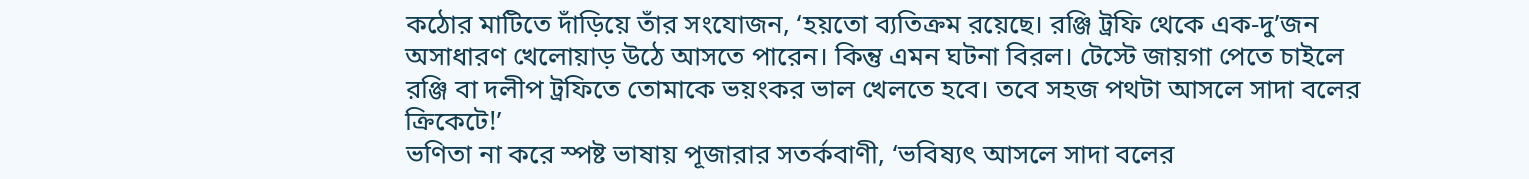কঠোর মাটিতে দাঁড়িয়ে তাঁর সংযোজন, ‘হয়তো ব্যতিক্রম রয়েছে। রঞ্জি ট্রফি থেকে এক-দু’জন অসাধারণ খেলোয়াড় উঠে আসতে পারেন। কিন্তু এমন ঘটনা বিরল। টেস্টে জায়গা পেতে চাইলে রঞ্জি বা দলীপ ট্রফিতে তোমাকে ভয়ংকর ভাল খেলতে হবে। তবে সহজ পথটা আসলে সাদা বলের ক্রিকেটে!’
ভণিতা না করে স্পষ্ট ভাষায় পূজারার সতর্কবাণী, ‘ভবিষ্যৎ আসলে সাদা বলের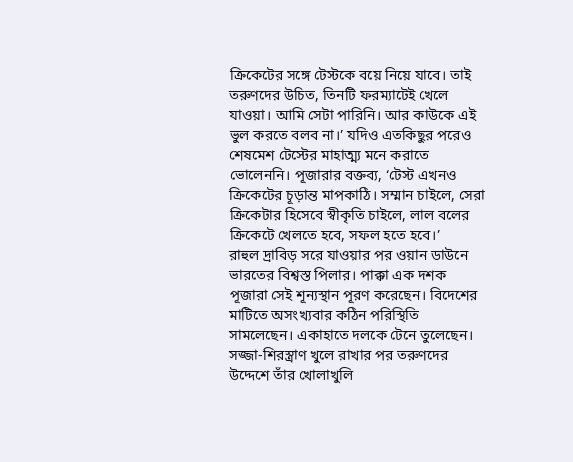ক্রিকেটের সঙ্গে টেস্টকে বয়ে নিয়ে যাবে। তাই তরুণদের উচিত, তিনটি ফরম্যাটেই খেলে যাওয়া। আমি সেটা পারিনি। আর কাউকে এই ভুল করতে বলব না।’ যদিও এতকিছুর পরেও শেষমেশ টেস্টের মাহাত্ম্য মনে করাতে ভোলেননি। পূজারার বক্তব্য, ‘টেস্ট এখনও ক্রিকেটের চূড়ান্ত মাপকাঠি। সম্মান চাইলে, সেরা ক্রিকেটার হিসেবে স্বীকৃতি চাইলে, লাল বলের ক্রিকেটে খেলতে হবে, সফল হতে হবে।’
রাহুল দ্রাবিড় সরে যাওয়ার পর ওয়ান ডাউনে ভারতের বিশ্বস্ত পিলার। পাক্কা এক দশক পূজারা সেই শূন্যস্থান পূরণ করেছেন। বিদেশের মাটিতে অসংখ্যবার কঠিন পরিস্থিতি সামলেছেন। একাহাতে দলকে টেনে তুলেছেন। সজ্জা-শিরস্ত্রাণ খুলে রাখার পর তরুণদের উদ্দেশে তাঁর খোলাখুলি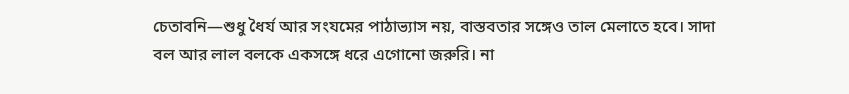চেতাবনি—শুধু ধৈর্য আর সংযমের পাঠাভ্যাস নয়, বাস্তবতার সঙ্গেও তাল মেলাতে হবে। সাদা বল আর লাল বলকে একসঙ্গে ধরে এগোনো জরুরি। না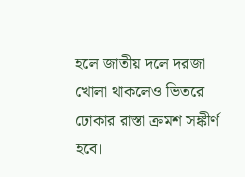হলে জাতীয় দলে দরজা খোলা থাকলেও ভিতরে ঢোকার রাস্তা ক্রমশ সঙ্কীর্ণ হবে।